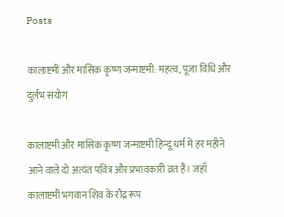Posts

कालाष्टमी और मासिक कृष्ण जन्माष्टमी: महत्व, पूजा विधि और दुर्लभ संयोग

कालाष्टमी और मासिक कृष्ण जन्माष्टमी हिन्दू धर्म में हर महीने आने वाले दो अत्यंत पवित्र और प्रभावकारी व्रत हैं। जहाँ कालाष्टमी भगवान शिव के रौद्र रूप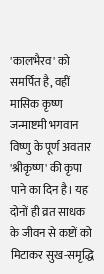'कालभैरव' को समर्पित है, वहीं मासिक कृष्ण जन्माष्टमी भगवान विष्णु के पूर्ण अवतार 'श्रीकृष्ण' की कृपा पाने का दिन है। यह दोनों ही व्रत साधक के जीवन से कष्टों को मिटाकर सुख-समृद्धि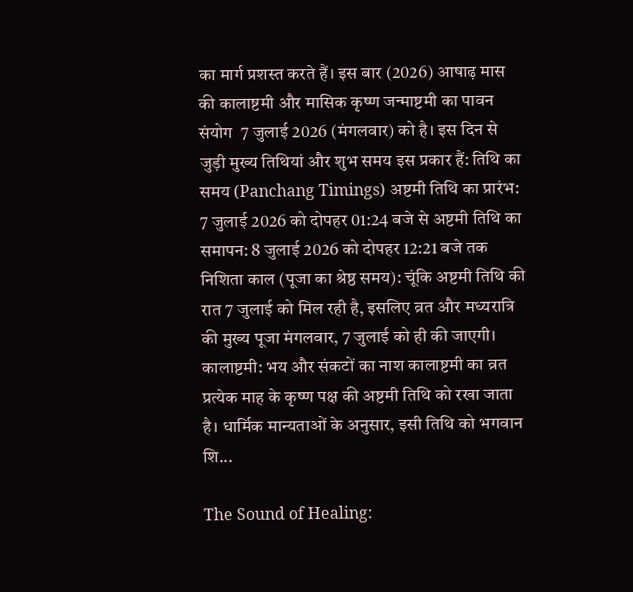का मार्ग प्रशस्त करते हैं। इस बार (2026) आषाढ़ मास की कालाष्टमी और मासिक कृष्ण जन्माष्टमी का पावन संयोग  7 जुलाई 2026 (मंगलवार) को है। इस दिन से जुड़ी मुख्य तिथियां और शुभ समय इस प्रकार हैं: तिथि का समय (Panchang Timings) अष्टमी तिथि का प्रारंभ: 7 जुलाई 2026 को दोपहर 01:24 बजे से अष्टमी तिथि का समापन: 8 जुलाई 2026 को दोपहर 12:21 बजे तक निशिता काल (पूजा का श्रेष्ठ समय): चूंकि अष्टमी तिथि की रात 7 जुलाई को मिल रही है, इसलिए व्रत और मध्यरात्रि की मुख्य पूजा मंगलवार, 7 जुलाई को ही की जाएगी। कालाष्टमी: भय और संकटों का नाश कालाष्टमी का व्रत प्रत्येक माह के कृष्ण पक्ष की अष्टमी तिथि को रखा जाता है। धार्मिक मान्यताओं के अनुसार, इसी तिथि को भगवान शि...

The Sound of Healing: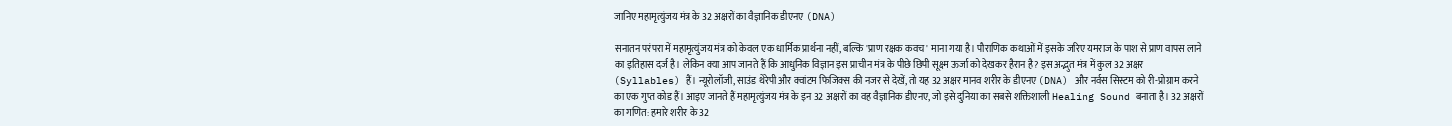जानिए महामृत्युंजय मंत्र के 32 अक्षरों का वैज्ञानिक डीएनए (DNA)

सनातन परंपरा में महामृत्युंजय मंत्र को केवल एक धार्मिक प्रार्थना नहीं, बल्कि 'प्राण रक्षक कवच' माना गया है। पौराणिक कथाओं में इसके जरिए यमराज के पाश से प्राण वापस लाने का इतिहास दर्ज है। लेकिन क्या आप जानते हैं कि आधुनिक विज्ञान इस प्राचीन मंत्र के पीछे छिपी सूक्ष्म ऊर्जा को देखकर हैरान है? इस अद्भुत मंत्र में कुल 32 अक्षर (Syllables) हैं। न्यूरोलॉजी, साउंड थेरेपी और क्वांटम फिजिक्स की नजर से देखें, तो यह 32 अक्षर मानव शरीर के डीएनए (DNA) और नर्वस सिस्टम को री-प्रोग्राम करने का एक गुप्त कोड हैं। आइए जानते हैं महामृत्युंजय मंत्र के इन 32 अक्षरों का वह वैज्ञानिक डीएनए, जो इसे दुनिया का सबसे शक्तिशाली Healing Sound बनाता है। 32 अक्षरों का गणित: हमारे शरीर के 32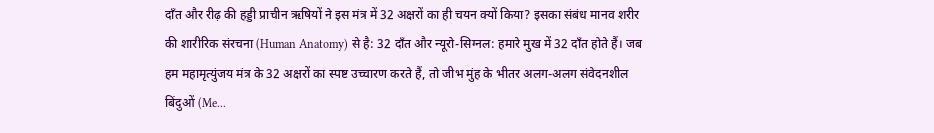दाँत और रीढ़ की हड्डी प्राचीन ऋषियों ने इस मंत्र में 32 अक्षरों का ही चयन क्यों किया? इसका संबंध मानव शरीर की शारीरिक संरचना (Human Anatomy) से है: 32 दाँत और न्यूरो-सिग्नल: हमारे मुख में 32 दाँत होते हैं। जब हम महामृत्युंजय मंत्र के 32 अक्षरों का स्पष्ट उच्चारण करते हैं, तो जीभ मुंह के भीतर अलग-अलग संवेदनशील बिंदुओं (Me...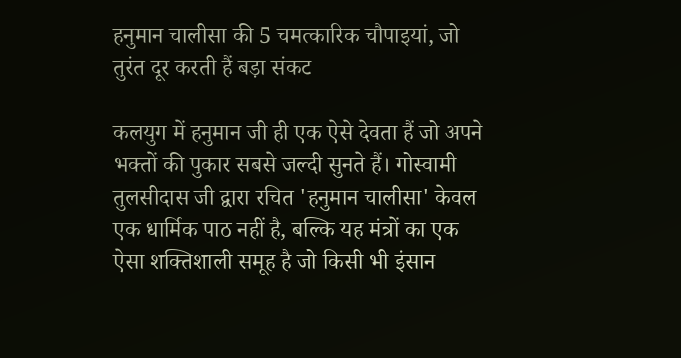हनुमान चालीसा की 5 चमत्कारिक चौपाइयां, जो तुरंत दूर करती हैं बड़ा संकट

कलयुग में हनुमान जी ही एक ऐसे देवता हैं जो अपने भक्तों की पुकार सबसे जल्दी सुनते हैं। गोस्वामी तुलसीदास जी द्वारा रचित 'हनुमान चालीसा' केवल एक धार्मिक पाठ नहीं है, बल्कि यह मंत्रों का एक ऐसा शक्तिशाली समूह है जो किसी भी इंसान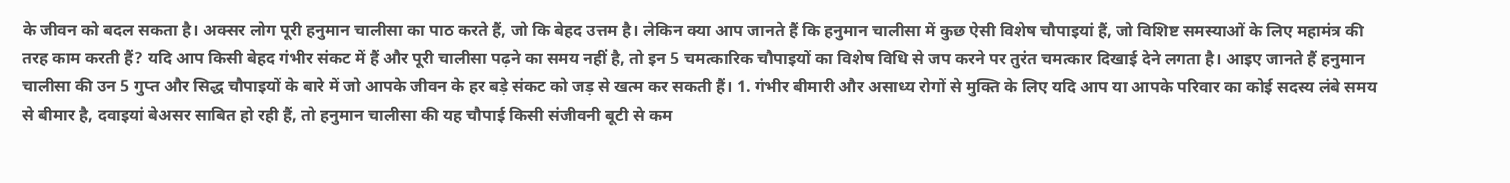के जीवन को बदल सकता है। अक्सर लोग पूरी हनुमान चालीसा का पाठ करते हैं, जो कि बेहद उत्तम है। लेकिन क्या आप जानते हैं कि हनुमान चालीसा में कुछ ऐसी विशेष चौपाइयां हैं, जो विशिष्ट समस्याओं के लिए महामंत्र की तरह काम करती हैं? यदि आप किसी बेहद गंभीर संकट में हैं और पूरी चालीसा पढ़ने का समय नहीं है, तो इन 5 चमत्कारिक चौपाइयों का विशेष विधि से जप करने पर तुरंत चमत्कार दिखाई देने लगता है। आइए जानते हैं हनुमान चालीसा की उन 5 गुप्त और सिद्ध चौपाइयों के बारे में जो आपके जीवन के हर बड़े संकट को जड़ से खत्म कर सकती हैं। 1. गंभीर बीमारी और असाध्य रोगों से मुक्ति के लिए यदि आप या आपके परिवार का कोई सदस्य लंबे समय से बीमार है, दवाइयां बेअसर साबित हो रही हैं, तो हनुमान चालीसा की यह चौपाई किसी संजीवनी बूटी से कम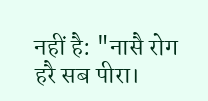नहीं है: "नासै रोग हरै सब पीरा।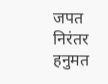जपत निरंतर हनुमत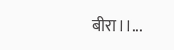बीरा।।...